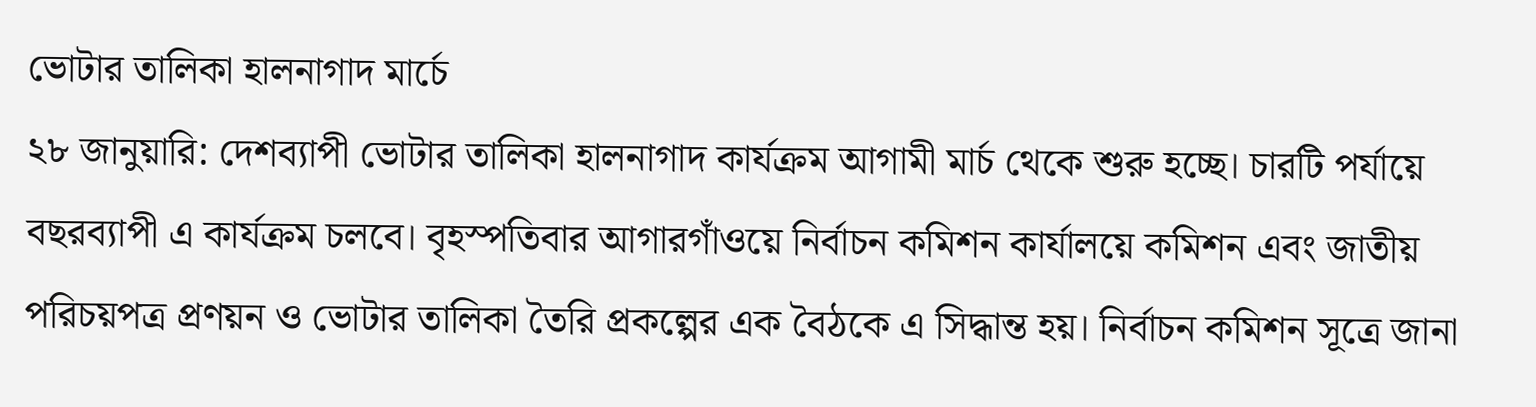ভোটার তালিকা হালনাগাদ মার্চে
২৮ জানুয়ারি: দেশব্যাপী ভোটার তালিকা হালনাগাদ কার্যক্রম আগামী মার্চ থেকে শুরু হচ্ছে। চারটি পর্যায়ে বছরব্যাপী এ কার্যক্রম চলবে। বৃহস্পতিবার আগারগাঁওয়ে নির্বাচন কমিশন কার্যালয়ে কমিশন এবং জাতীয় পরিচয়পত্র প্রণয়ন ও ভোটার তালিকা তৈরি প্রকল্পের এক বৈঠকে এ সিদ্ধান্ত হয়। নির্বাচন কমিশন সূত্রে জানা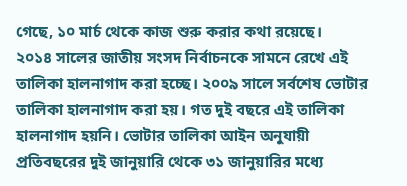গেছে, ১০ মার্চ থেকে কাজ শুরু করার কথা রয়েছে।
২০১৪ সালের জাতীয় সংসদ নির্বাচনকে সামনে রেখে এই তালিকা হালনাগাদ করা হচ্ছে। ২০০৯ সালে সর্বশেষ ভোটার তালিকা হালনাগাদ করা হয়। গত দুই বছরে এই তালিকা হালনাগাদ হয়নি। ভোটার তালিকা আইন অনুযায়ী প্রতিবছরের দুই জানুয়ারি থেকে ৩১ জানুয়ারির মধ্যে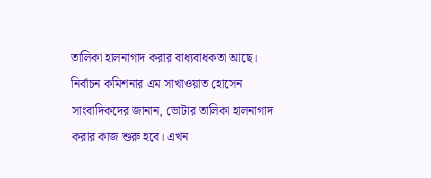তালিকা হালনাগাদ করার বাধ্যবাধকতা আছে।
নির্বাচন কমিশনার এম সাখাওয়াত হোসেন সাংবাদিকদের জানান, ভোটার তালিকা হালনাগাদ করার কাজ শুরু হবে। এখন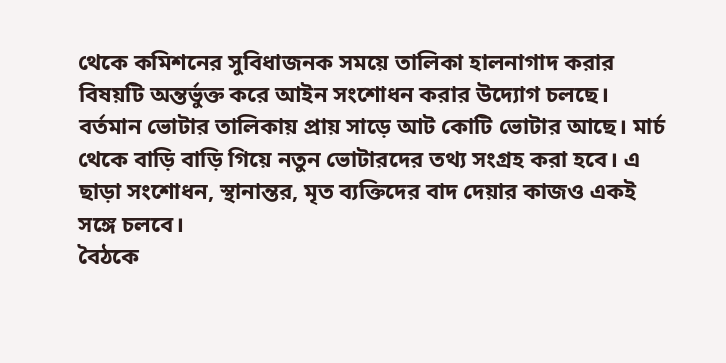থেকে কমিশনের সুবিধাজনক সময়ে তালিকা হালনাগাদ করার বিষয়টি অন্তর্ভুক্ত করে আইন সংশোধন করার উদ্যোগ চলছে।
বর্তমান ভোটার তালিকায় প্রায় সাড়ে আট কোটি ভোটার আছে। মার্চ থেকে বাড়ি বাড়ি গিয়ে নতুন ভোটারদের তথ্য সংগ্রহ করা হবে। এ ছাড়া সংশোধন, স্থানান্তর, মৃত ব্যক্তিদের বাদ দেয়ার কাজও একই সঙ্গে চলবে।
বৈঠকে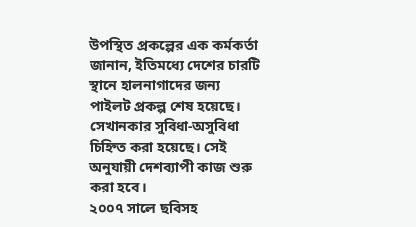উপস্থিত প্রকল্পের এক কর্মকর্তা জানান, ইতিমধ্যে দেশের চারটি স্থানে হালনাগাদের জন্য পাইলট প্রকল্প শেষ হয়েছে। সেখানকার সুবিধা-অসুবিধা চিহ্নিত করা হয়েছে। সেই অনুযায়ী দেশব্যাপী কাজ শুরু করা হবে।
২০০৭ সালে ছবিসহ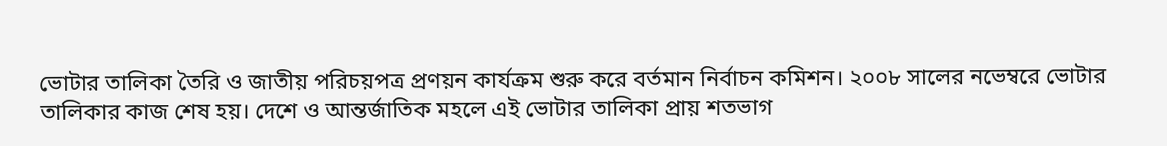ভোটার তালিকা তৈরি ও জাতীয় পরিচয়পত্র প্রণয়ন কার্যক্রম শুরু করে বর্তমান নির্বাচন কমিশন। ২০০৮ সালের নভেম্বরে ভোটার তালিকার কাজ শেষ হয়। দেশে ও আন্তর্জাতিক মহলে এই ভোটার তালিকা প্রায় শতভাগ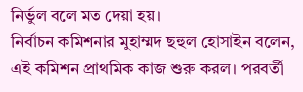নির্ভুল বলে মত দেয়া হয়।
নির্বাচন কমিশনার মুহাম্মদ ছহুল হোসাইন বলেন, এই কমিশন প্রাথমিক কাজ শুরু করল। পরবর্তী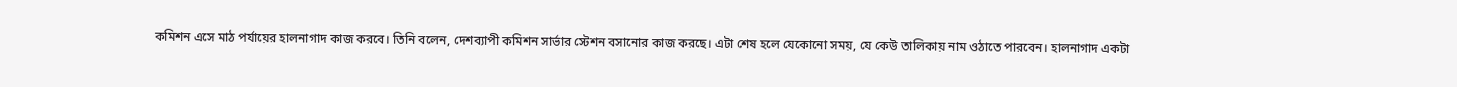কমিশন এসে মাঠ পর্যায়ের হালনাগাদ কাজ করবে। তিনি বলেন, দেশব্যাপী কমিশন সার্ভার স্টেশন বসানোর কাজ করছে। এটা শেষ হলে যেকোনো সময়, যে কেউ তালিকায় নাম ওঠাতে পারবেন। হালনাগাদ একটা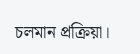চলমান প্রক্রিয়া।